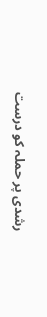رشدی پر حملہ کو درست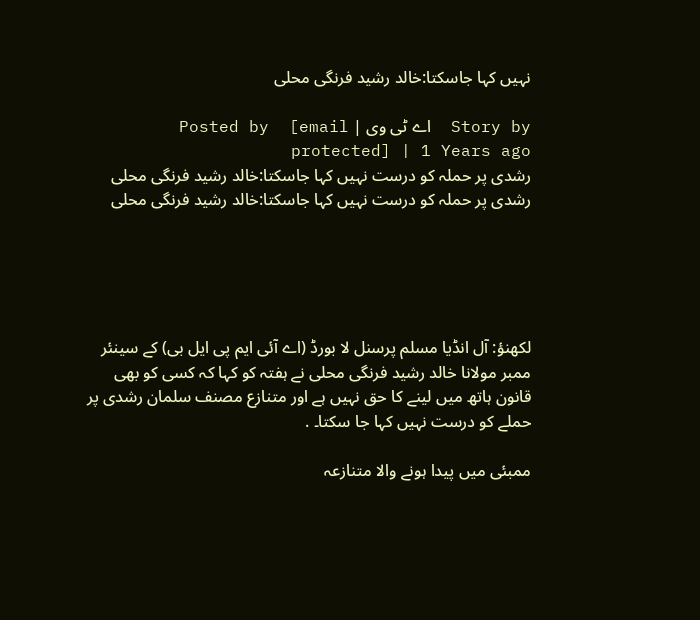نہیں کہا جاسکتا:خالد رشید فرنگی محلی

Story by  اے ٹی وی | Posted by  [email protected] | 1 Years ago
رشدی پر حملہ کو درست نہیں کہا جاسکتا:خالد رشید فرنگی محلی
رشدی پر حملہ کو درست نہیں کہا جاسکتا:خالد رشید فرنگی محلی





لکھنؤ: آل انڈیا مسلم پرسنل لا بورڈ (اے آئی ایم پی ایل بی) کے سینئر ممبر مولانا خالد رشید فرنگی محلی نے ہفتہ کو کہا کہ کسی کو بھی قانون ہاتھ میں لینے کا حق نہیں ہے اور متنازع مصنف سلمان رشدی پر حملے کو درست نہیں کہا جا سکتا۔ .

ممبئی میں پیدا ہونے والا متنازعہ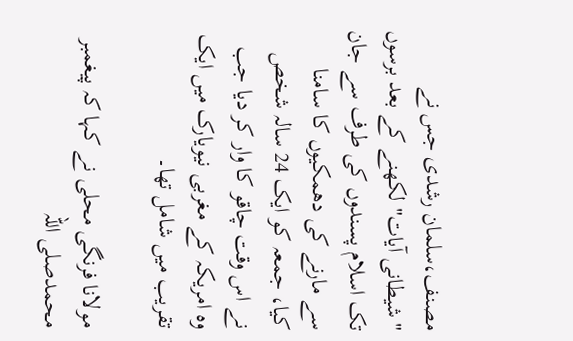مصنف،سلمان رشدی جس نے "شیطانی آیات" لکھنے کے بعد برسوں تک اسلام پسندوں کی طرف سے جان سے مارنے کی دھمکیوں کا سامنا کیا، جمعہ کو ایک 24 سالہ شخص نے اس وقت چاقو کا وار کر دیا جب وہ امریکہ کے مغربی نیویارک میں ایک تقریب میں شامل تھا۔

مولانا فرنگی محلی نے کہا کہ پیغمبر محمدصلی اللہ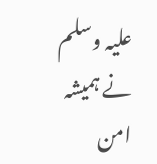علیہ وسلم نے ہمیشہ امن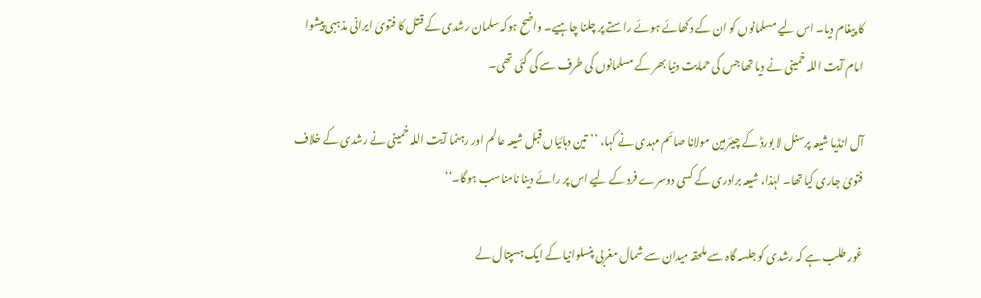کا پیغام دیا۔ اس لیے مسلمانوں کو ان کے دکھائے ہوئے راستے پر چلنا چاہیے۔ واضح ہوکہ سلمان رشدی کے قتل کا فتویٰ ایرانی مذہبی پیشوا امام آیت اللہ خمینی نے دیا تھا جس کی حمایت دنیا بھر کے مسلمانوں کی طرف سے کی گئی تھی۔

آل انڈیا شیعہ پرسنل لا بورڈ کے چیئرمین مولانا صائم مہدی نے کہا، ’’تین دہائیاں قبل شیعہ عالم اور رہنما آیت اللہ خمینی نے رشدی کے خلاف فتویٰ جاری کیا تھا۔ لہٰذا، شیعہ برادری کے کسی دوسرے فرد کے لیے اس پر رائے دینا نامناسب ہوگا۔‘‘

غور طلب ہے کہ رشدی کو جلسہ گاہ سے ملحقہ میدان سے شمال مغربی پنسلوانیا کے ایک ہسپتال لے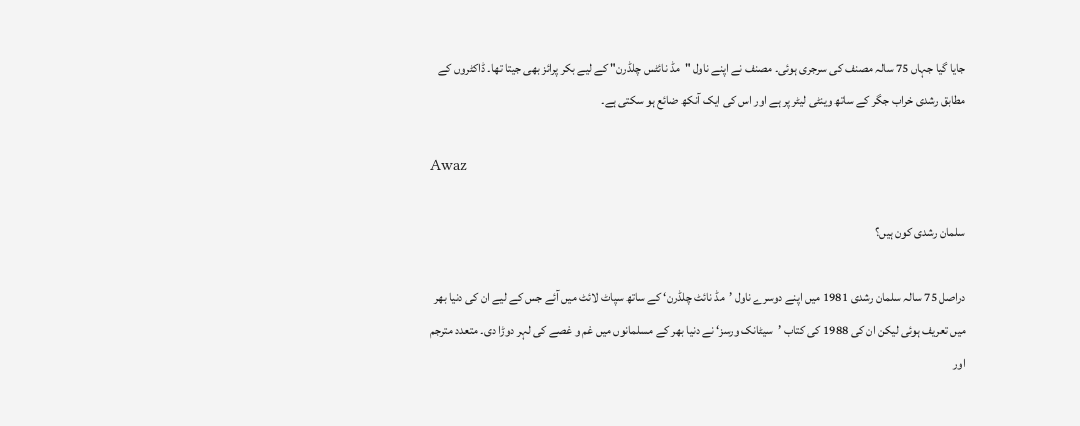جایا گیا جہاں 75 سالہ مصنف کی سرجری ہوئی۔ مصنف نے اپنے ناول "مڈ نائٹس چلڈرن" کے لیے بکر پرائز بھی جیتا تھا۔ ڈاکٹروں کے مطابق رشدی خراب جگر کے ساتھ وینٹی لیٹر پر ہے اور اس کی ایک آنکھ ضائع ہو سکتی ہے۔

Awaz

سلمان رشدی کون ہیں؟

دراصل 75 سالہ سلمان رشدی 1981 میں اپنے دوسرے ناول ’مڈ نائٹ چلڈرن‘ کے ساتھ سپاٹ لائٹ میں آئے جس کے لیے ان کی دنیا بھر میں تعریف ہوئی لیکن ان کی 1988 کی کتاب ’سیٹانک ورسز‘ نے دنیا بھر کے مسلمانوں میں غم و غصے کی لہر دوڑا دی۔ متعدد مترجم اور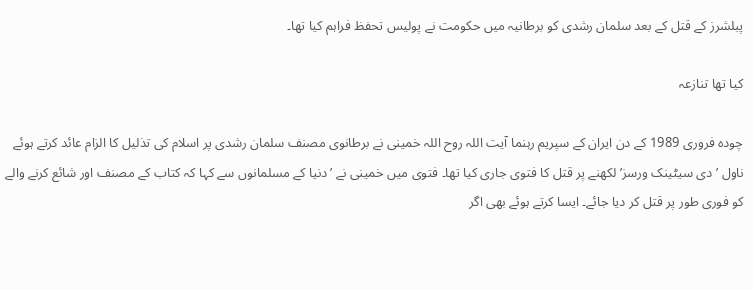پبلشرز کے قتل کے بعد سلمان رشدی کو برطانیہ میں حکومت نے پولیس تحفظ فراہم کیا تھا۔

کیا تھا تنازعہ

چودہ فروری 1989 کے دن ایران کے سپریم رہنما آیت اللہ روح اللہ خمینی نے برطانوی مصنف سلمان رشدی پر اسلام کی تذلیل کا الزام عائد کرتے ہوئے ناول ’دی سیٹینک ورسز’ لکھنے پر قتل کا فتوی جاری کیا تھا۔ فتوی میں خمینی نے ’دنیا کے مسلمانوں سے کہا کہ کتاب کے مصنف اور شائع کرنے والے کو فوری طور پر قتل کر دیا جائے۔ ایسا کرتے ہوئے بھی اگر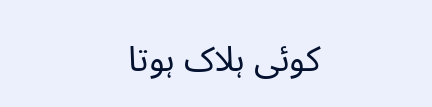کوئی ہلاک ہوتا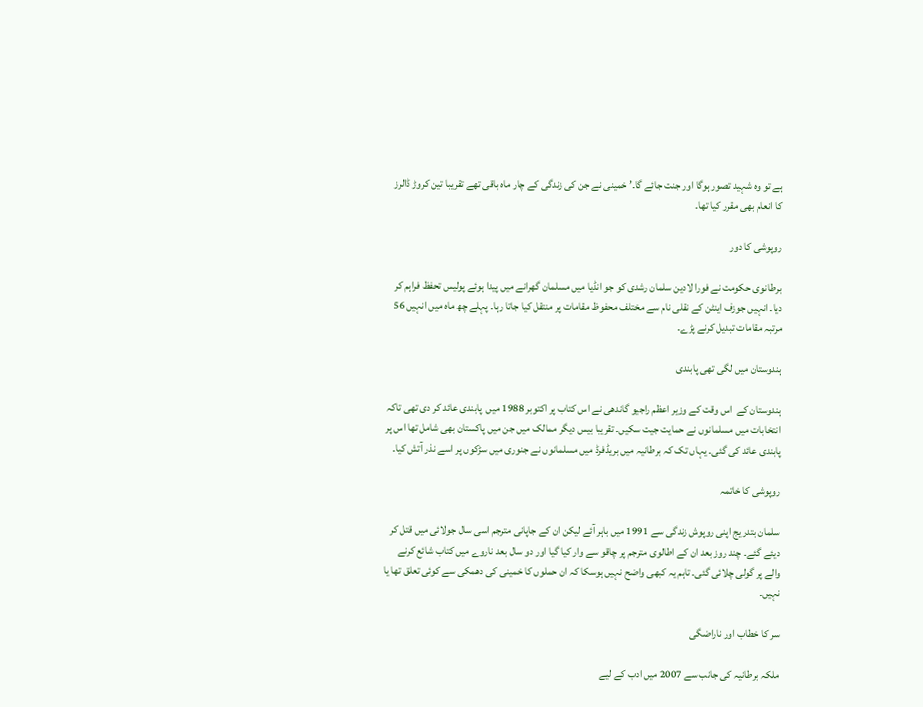ہے تو وہ شہید تصور ہوگا اور جنت جائے گا۔’ خمینی نے جن کی زندگی کے چار ماہ باقی تھے تقریبا تین کروڑ ڈالرز کا انعام بھی مقرر کیا تھا۔

روپوشی کا دور

برطانوی حکومت نے فورا لادین سلمان رشدی کو جو انڈیا میں مسلمان گھرانے میں پیدا ہوئے پولیس تحفظ فراہم کر دیا۔ انہیں جوزف اینٹن کے نقلی نام سے مختلف محفوظ مقامات پر منتقل کیا جاتا رہا۔ پہلے چھ ماہ میں انہیں 56 مرتبہ مقامات تبدیل کرنے پڑے۔

ہندوستان میں لگی تھی پابندی

ہندوستان کے  اس وقت کے وزیر اعظم راجیو گاندھی نے اس کتاب پر اکتوبر 1988 میں  پابندی عائد کر دی تھی تاکہ انتخابات میں مسلمانوں نے حمایت جیت سکیں۔ تقریبا بیس دیگر ممالک میں جن میں پاکستان بھی شامل تھا اس پر پابندی عائد کی گئی۔ یہاں تک کہ برطانیہ میں بریڈفرڈ میں مسلمانوں نے جنوری میں سڑکوں پر اسے نذر آتش کیا۔

روپوشی کا خاتمہ

سلمان بتدریج اپنی روپوش زندگی سے 1991 میں باہر آئے لیکن ان کے جاپانی مترجم اسی سال جولائی میں قتل کر دیئے گئے۔ چند روز بعد ان کے اطالوی مترجم پر چاقو سے وار کیا گیا اور دو سال بعد ناروے میں کتاب شائع کرنے والے پر گولی چلائی گئی۔ تاہم یہ کبھی واضح نہیں ہوسکا کہ ان حملوں کا خمینی کی دھمکی سے کوئی تعلق تھا یا نہیں۔

سر کا خطاب اور ناراضگی

ملکہ برطانیہ کی جانب سے 2007 میں ادب کے لیے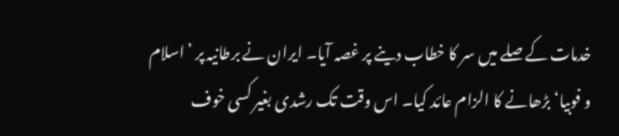خدمات کے صلے میں سر کا خطاب دینے پر غصہ آیا۔ ایران نے برطانیہ پر ’اسلام و فوبیا‘ بڑھانے کا الزام عائد کیا۔ اس وقت تک رشدی بغیر کسی خوف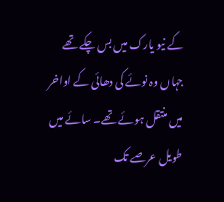کے نیو یارک میں بس چکے تھے جہاں وہ نوئے کی دھائی کے اواخر میں منتقل ہوئے تھے۔ سائے میں طویل عرصے تک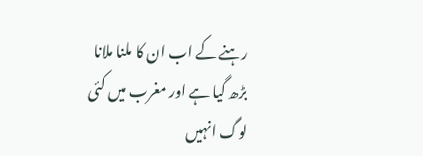رہنے کے اب ان کا ملنا ملانا بڑھ گیا ہے اور مغرب میں کئی لوگ انہیں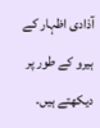آذادی اظہار کے ہیرو کے طور پر دیکھتے ہیں۔